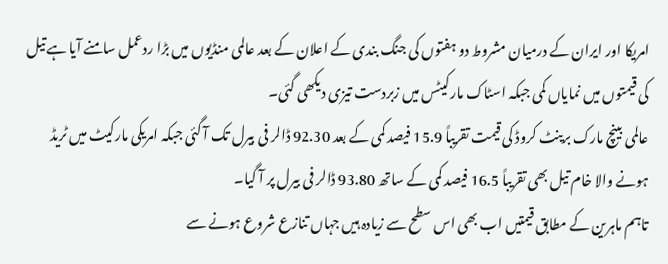امریکا اور ایران کے درمیان مشروط دو ہفتوں کی جنگ بندی کے اعلان کے بعد عالمی منڈیوں میں بڑا ردعمل سامنے آیا ہے تیل کی قیمتوں میں نمایاں کمی جبکہ اسٹاک مارکیٹس میں زبردست تیزی دیکھی گئی۔
عالمی بینچ مارک برینٹ کروڈ کی قیمت تقریباً 15.9 فیصد کمی کے بعد 92.30 ڈالر فی بیرل تک آ گئی جبکہ امریکی مارکیٹ میں ٹریڈ ہونے والا خام تیل بھی تقریباً 16.5 فیصد کمی کے ساتھ 93.80 ڈالر فی بیرل پر آ گیا۔
تاہم ماہرین کے مطابق قیمتیں اب بھی اس سطح سے زیادہ ہیں جہاں تنازع شروع ہونے سے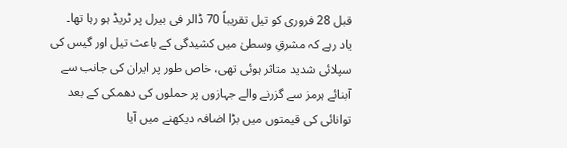قبل 28 فروری کو تیل تقریباً 70 ڈالر فی بیرل پر ٹریڈ ہو رہا تھا۔
یاد رہے کہ مشرقِ وسطیٰ میں کشیدگی کے باعث تیل اور گیس کی سپلائی شدید متاثر ہوئی تھی، خاص طور پر ایران کی جانب سے آبنائے ہرمز سے گزرنے والے جہازوں پر حملوں کی دھمکی کے بعد توانائی کی قیمتوں میں بڑا اضافہ دیکھنے میں آیا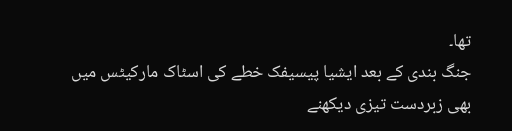تھا۔
جنگ بندی کے بعد ایشیا پیسیفک خطے کی اسٹاک مارکیٹس میں بھی زبردست تیزی دیکھنے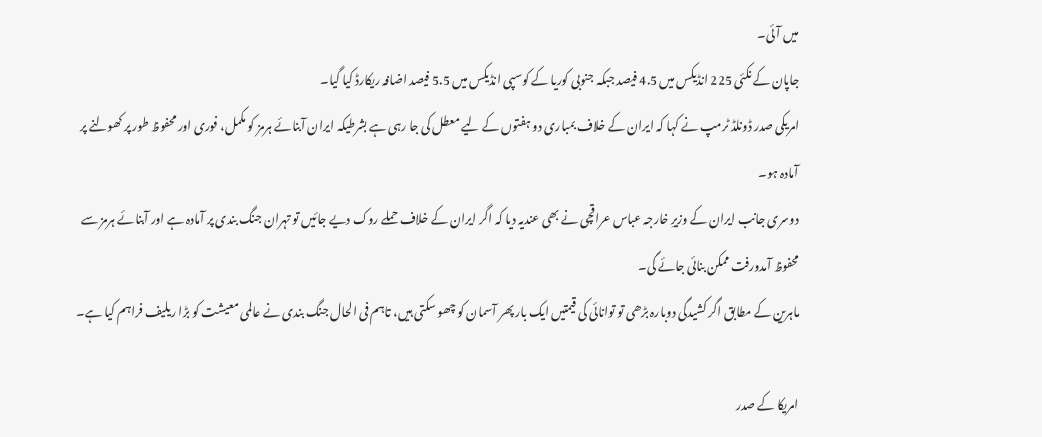میں آئی۔
جاپان کے نکئی 225 انڈیکس میں 4.5 فیصد جبکہ جنوبی کوریا کے کوسپی انڈیکس میں 5.5 فیصد اضافہ ریکارڈ کیا گیا۔
امریکی صدر ڈونلڈ ٹرمپ نے کہا کہ ایران کے خلاف بمباری دو ہفتوں کے لیے معطل کی جا رہی ہے بشرطیکہ ایران آبنائے ہرمز کو مکمل، فوری اور محفوظ طور پر کھولنے پر آمادہ ہو۔
دوسری جانب ایران کے وزیرِ خارجہ عباس عراقچی نے بھی عندیہ دیا کہ اگر ایران کے خلاف حملے روک دیے جائیں تو تہران جنگ بندی پر آمادہ ہے اور آبنائے ہرمز سے محفوظ آمدورفت ممکن بنائی جائے گی۔
ماہرین کے مطابق اگر کشیدگی دوبارہ بڑھی تو توانائی کی قیمتیں ایک بار پھر آسمان کو چھو سکتی ہیں، تاہم فی الحال جنگ بندی نے عالمی معیشت کو بڑا ریلیف فراہم کیا ہے۔

امریکا کے صدر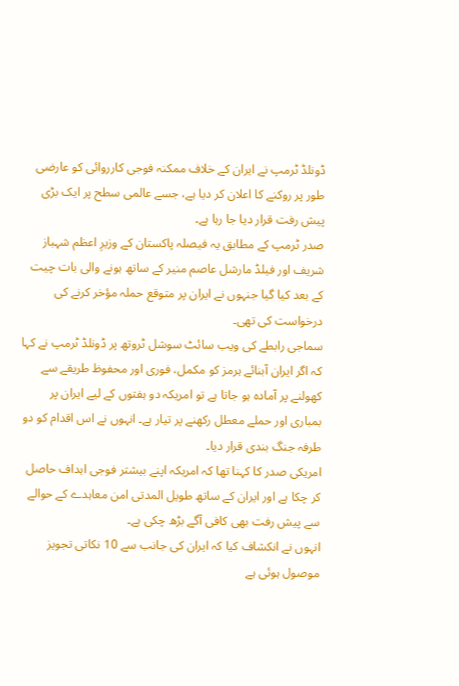ڈونلڈ ٹرمپ نے ایران کے خلاف ممکنہ فوجی کارروائی کو عارضی طور پر روکنے کا اعلان کر دیا ہے، جسے عالمی سطح پر ایک بڑی پیش رفت قرار دیا جا رہا ہے۔
صدر ٹرمپ کے مطابق یہ فیصلہ پاکستان کے وزیرِ اعظم شہباز شریف اور فیلڈ مارشل عاصم منیر کے ساتھ ہونے والی بات چیت کے بعد کیا گیا جنہوں نے ایران پر متوقع حملہ مؤخر کرنے کی درخواست کی تھی۔
سماجی رابطے کی ویب سائٹ سوشل ٹروتھ پر ڈونلڈ ٹرمپ نے کہا کہ اگر ایران آبنائے ہرمز کو مکمل، فوری اور محفوظ طریقے سے کھولنے پر آمادہ ہو جاتا ہے تو امریکہ دو ہفتوں کے لیے ایران پر بمباری اور حملے معطل رکھنے پر تیار ہے۔ انہوں نے اس اقدام کو دو طرفہ جنگ بندی قرار دیا۔
امریکی صدر کا کہنا تھا کہ امریکہ اپنے بیشتر فوجی اہداف حاصل کر چکا ہے اور ایران کے ساتھ طویل المدتی امن معاہدے کے حوالے سے پیش رفت بھی کافی آگے بڑھ چکی ہے۔
انہوں نے انکشاف کیا کہ ایران کی جانب سے 10 نکاتی تجویز موصول ہوئی ہے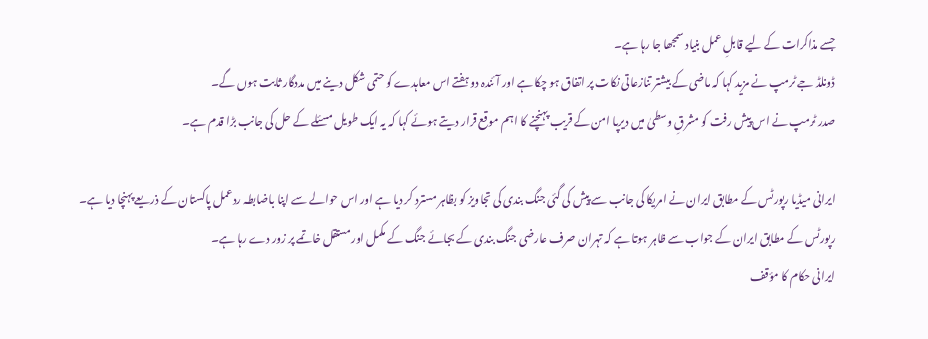جسے مذاکرات کے لیے قابلِ عمل بنیاد سمجھا جا رہا ہے۔
ڈونلڈ جے ٹرمپ نے مزید کہا کہ ماضی کے بیشتر تنازعاتی نکات پر اتفاق ہو چکا ہے اور آئندہ دو ہفتے اس معاہدے کو حتمی شکل دینے میں مددگار ثابت ہوں گے۔
صدر ٹرمپ نے اس پیش رفت کو مشرقِ وسطیٰ میں دیرپا امن کے قریب پہنچنے کا اہم موقع قرار دیتے ہوئے کہا کہ یہ ایک طویل مسئلے کے حل کی جانب بڑا قدم ہے۔

ایرانی میڈیا رپورٹس کے مطابق ایران نے امریکا کی جانب سے پیش کی گئی جنگ بندی کی تجاویز کو بظاہر مسترد کر دیا ہے اور اس حوالے سے اپنا باضابطہ ردعمل پاکستان کے ذریعے پہنچا دیا ہے۔
رپورٹس کے مطابق ایران کے جواب سے ظاہر ہوتا ہے کہ تہران صرف عارضی جنگ بندی کے بجائے جنگ کے مکمل اور مستقل خاتمے پر زور دے رہا ہے۔
ایرانی حکام کا مؤقف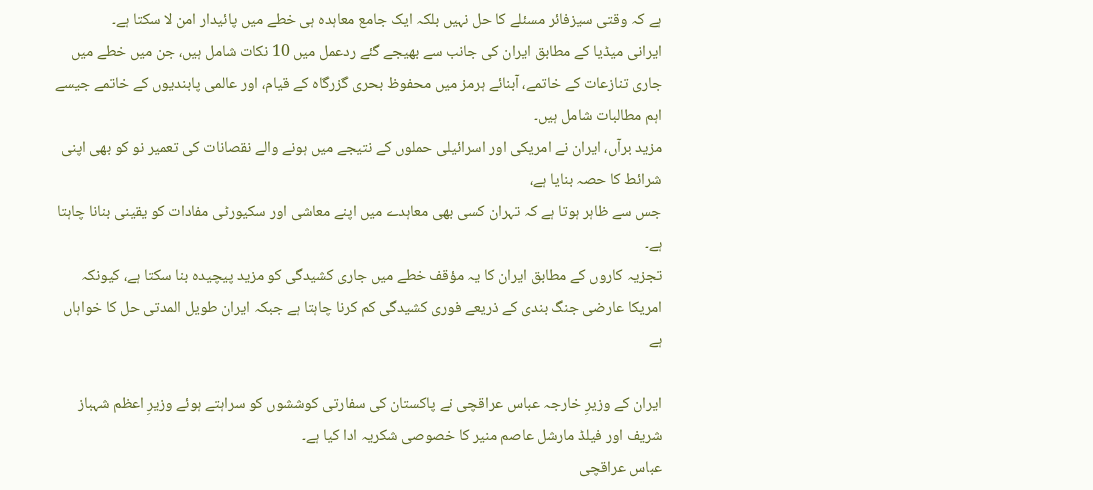ہے کہ وقتی سیزفائر مسئلے کا حل نہیں بلکہ ایک جامع معاہدہ ہی خطے میں پائیدار امن لا سکتا ہے۔
ایرانی میڈیا کے مطابق ایران کی جانب سے بھیجے گئے ردعمل میں 10 نکات شامل ہیں، جن میں خطے میں جاری تنازعات کے خاتمے، آبنائے ہرمز میں محفوظ بحری گزرگاہ کے قیام، اور عالمی پابندیوں کے خاتمے جیسے اہم مطالبات شامل ہیں۔
مزید برآں، ایران نے امریکی اور اسرائیلی حملوں کے نتیجے میں ہونے والے نقصانات کی تعمیر نو کو بھی اپنی شرائط کا حصہ بنایا ہے،
جس سے ظاہر ہوتا ہے کہ تہران کسی بھی معاہدے میں اپنے معاشی اور سکیورٹی مفادات کو یقینی بنانا چاہتا ہے۔
تجزیہ کاروں کے مطابق ایران کا یہ مؤقف خطے میں جاری کشیدگی کو مزید پیچیدہ بنا سکتا ہے، کیونکہ امریکا عارضی جنگ بندی کے ذریعے فوری کشیدگی کم کرنا چاہتا ہے جبکہ ایران طویل المدتی حل کا خواہاں ہے

ایران کے وزیرِ خارجہ عباس عراقچی نے پاکستان کی سفارتی کوششوں کو سراہتے ہوئے وزیرِ اعظم شہباز شریف اور فیلڈ مارشل عاصم منیر کا خصوصی شکریہ ادا کیا ہے۔
عباس عراقچی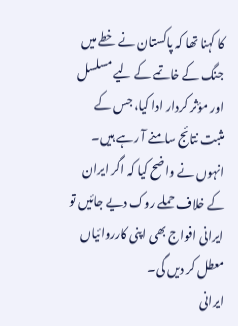کا کہنا تھا کہ پاکستان نے خطے میں جنگ کے خاتمے کے لیے مسلسل اور مؤثر کردار ادا کیا، جس کے مثبت نتائج سامنے آ رہے ہیں۔
انہوں نے واضح کیا کہ اگر ایران کے خلاف حملے روک دیے جائیں تو ایرانی افواج بھی اپنی کارروائیاں معطل کر دیں گی۔
ایرانی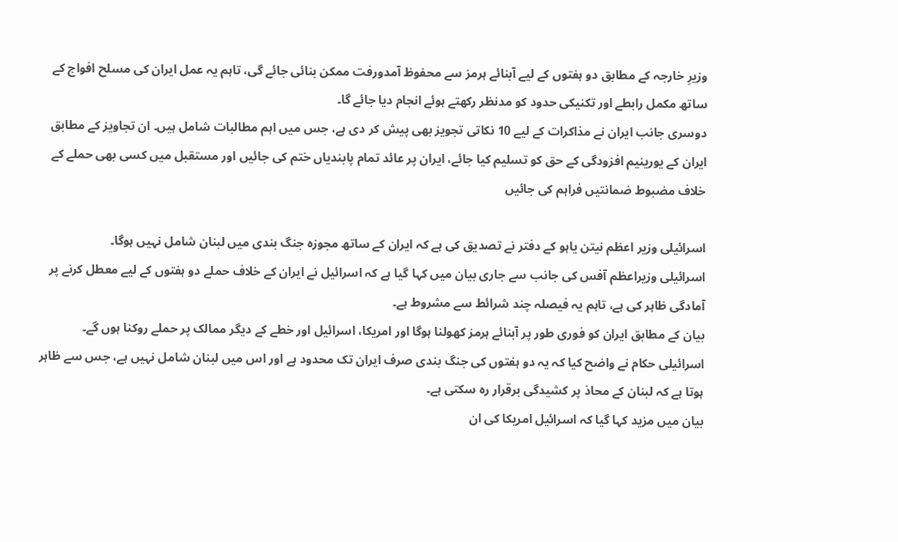وزیرِ خارجہ کے مطابق دو ہفتوں کے لیے آبنائے ہرمز سے محفوظ آمدورفت ممکن بنائی جائے گی، تاہم یہ عمل ایران کی مسلح افواج کے ساتھ مکمل رابطے اور تکنیکی حدود کو مدنظر رکھتے ہوئے انجام دیا جائے گا۔
دوسری جانب ایران نے مذاکرات کے لیے 10 نکاتی تجویز بھی پیش کر دی ہے، جس میں اہم مطالبات شامل ہیں۔ ان تجاویز کے مطابق ایران کے یورینیم افزودگی کے حق کو تسلیم کیا جائے، ایران پر عائد تمام پابندیاں ختم کی جائیں اور مستقبل میں کسی بھی حملے کے خلاف مضبوط ضمانتیں فراہم کی جائیں

اسرائیلی وزیر اعظم نیتن یاہو کے دفتر نے تصدیق کی ہے کہ ایران کے ساتھ مجوزہ جنگ بندی میں لبنان شامل نہیں ہوگا۔
اسرائیلی وزیراعظم آفس کی جانب سے جاری بیان میں کہا گیا ہے کہ اسرائیل نے ایران کے خلاف حملے دو ہفتوں کے لیے معطل کرنے پر آمادگی ظاہر کی ہے، تاہم یہ فیصلہ چند شرائط سے مشروط ہے۔
بیان کے مطابق ایران کو فوری طور پر آبنائے ہرمز کھولنا ہوگا اور امریکا، اسرائیل اور خطے کے دیگر ممالک پر حملے روکنا ہوں گے۔
اسرائیلی حکام نے واضح کیا کہ یہ دو ہفتوں کی جنگ بندی صرف ایران تک محدود ہے اور اس میں لبنان شامل نہیں ہے، جس سے ظاہر ہوتا ہے کہ لبنان کے محاذ پر کشیدگی برقرار رہ سکتی ہے۔
بیان میں مزید کہا گیا کہ اسرائیل امریکا کی ان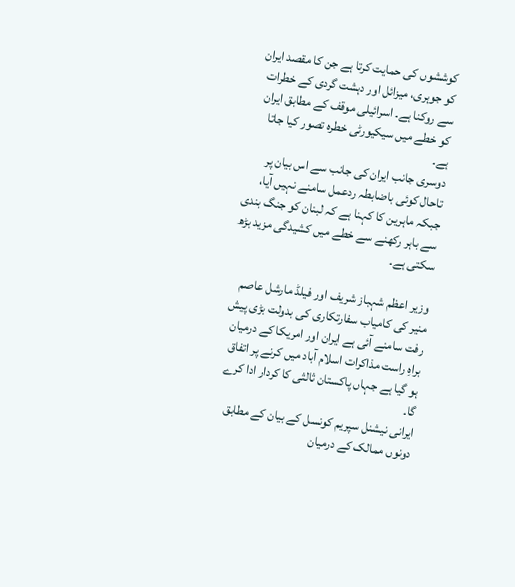کوششوں کی حمایت کرتا ہے جن کا مقصد ایران کو جوہری، میزائل اور دہشت گردی کے خطرات سے روکنا ہے۔ اسرائیلی موقف کے مطابق ایران کو خطے میں سیکیورٹی خطرہ تصور کیا جاتا ہے۔
دوسری جانب ایران کی جانب سے اس بیان پر تاحال کوئی باضابطہ ردعمل سامنے نہیں آیا، جبکہ ماہرین کا کہنا ہے کہ لبنان کو جنگ بندی سے باہر رکھنے سے خطے میں کشیدگی مزید بڑھ سکتی ہے۔

وزیر اعظم شہباز شریف اور فیلڈ مارشل عاصم منیر کی کامیاب سفارتکاری کی بدولت بڑی پیش رفت سامنے آئی ہے ایران اور امریکا کے درمیان براہِ راست مذاکرات اسلام آباد میں کرنے پر اتفاق ہو گیا ہے جہاں پاکستان ثالثی کا کردار ادا کرے گا۔
ایرانی نیشنل سپریم کونسل کے بیان کے مطابق دونوں ممالک کے درمیان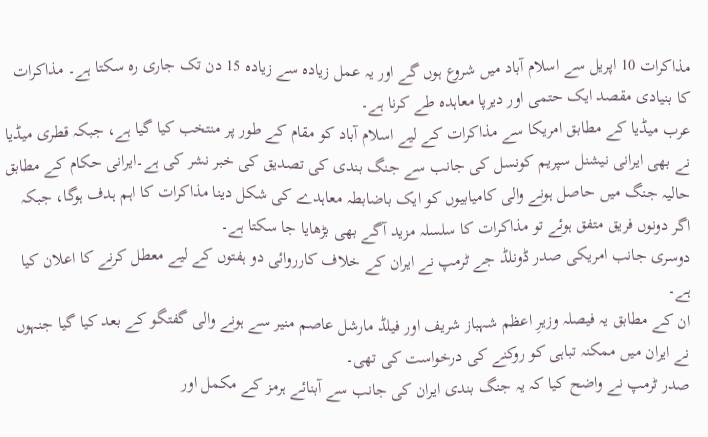مذاکرات 10 اپریل سے اسلام آباد میں شروع ہوں گے اور یہ عمل زیادہ سے زیادہ 15 دن تک جاری رہ سکتا ہے۔ مذاکرات کا بنیادی مقصد ایک حتمی اور دیرپا معاہدہ طے کرنا ہے۔
عرب میڈیا کے مطابق امریکا سے مذاکرات کے لیے اسلام آباد کو مقام کے طور پر منتخب کیا گیا ہے، جبکہ قطری میڈیا نے بھی ایرانی نیشنل سپریم کونسل کی جانب سے جنگ بندی کی تصدیق کی خبر نشر کی ہے۔ایرانی حکام کے مطابق حالیہ جنگ میں حاصل ہونے والی کامیابیوں کو ایک باضابطہ معاہدے کی شکل دینا مذاکرات کا اہم ہدف ہوگا، جبکہ اگر دونوں فریق متفق ہوئے تو مذاکرات کا سلسلہ مزید آگے بھی بڑھایا جا سکتا ہے۔
دوسری جانب امریکی صدر ڈونلڈ جے ٹرمپ نے ایران کے خلاف کارروائی دو ہفتوں کے لیے معطل کرنے کا اعلان کیا ہے۔
ان کے مطابق یہ فیصلہ وزیرِ اعظم شہباز شریف اور فیلڈ مارشل عاصم منیر سے ہونے والی گفتگو کے بعد کیا گیا جنہوں نے ایران میں ممکنہ تباہی کو روکنے کی درخواست کی تھی۔
صدر ٹرمپ نے واضح کیا کہ یہ جنگ بندی ایران کی جانب سے آبنائے ہرمز کے مکمل اور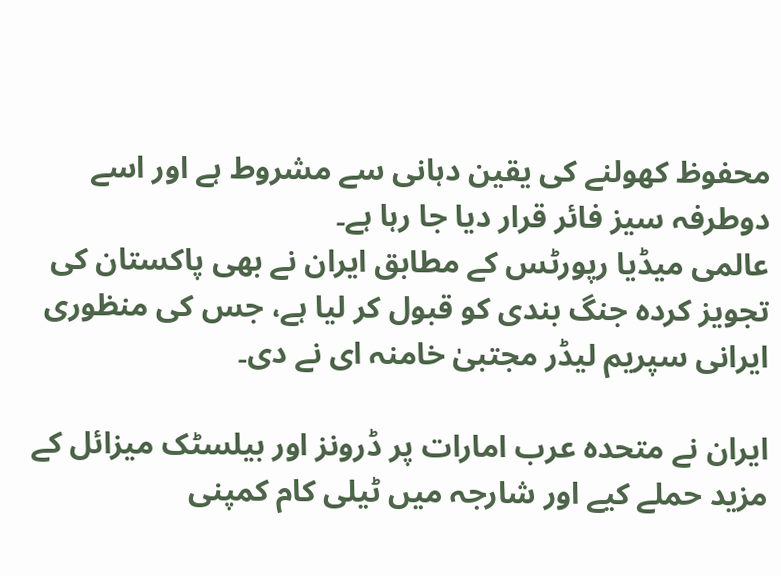محفوظ کھولنے کی یقین دہانی سے مشروط ہے اور اسے دوطرفہ سیز فائر قرار دیا جا رہا ہے۔
عالمی میڈیا رپورٹس کے مطابق ایران نے بھی پاکستان کی تجویز کردہ جنگ بندی کو قبول کر لیا ہے، جس کی منظوری ایرانی سپریم لیڈر مجتبیٰ خامنہ ای نے دی۔

ایران نے متحدہ عرب امارات پر ڈرونز اور بیلسٹک میزائل کے مزید حملے کیے اور شارجہ میں ٹیلی کام کمپنی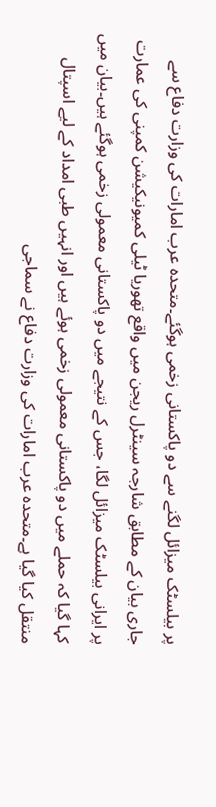پر بیلسٹک میزائل لگنے سے دو پاکستانی زخمی ہوگئے۔متحدہ عرب امارات کی وزارت دفاع سے جاری بیان کے مطابق شارجہ سینٹرل ریجن میں واقع تھوریا ٹیلی کمیونیکیشن کمپنی کی عمارت پر ایرانی بیلسٹک میزائل لگا، جس کے نتیجے میں دو پاکستانی معمولی زخمی ہوگئے ہیں۔بیان میں کہا گیا کہ حملے میں دو پاکستانی معمولی زخمی ہوئے ہیں اور انہیں طبی امداد کے لیے اسپتال منتقل کیا گیا ہے۔متحدہ عرب امارات کی وزارت دفاع نے سماجی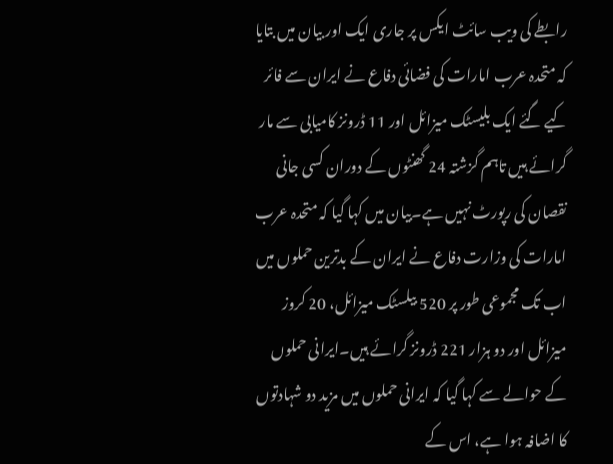رابطے کی ویب سائٹ ایکس پر جاری ایک اور بیان میں بتایا کہ متحدہ عرب امارات کی فضائی دفاع نے ایران سے فائر کیے گئے ایک بلیسٹک میزائل اور 11 ڈرونز کامیابی سے مار گرائے ہیں تاہم گزشتہ 24 گھنٹوں کے دوران کسی جانی نقصان کی رپورٹ نہیں ہے۔بیان میں کہا گیا کہ متحدہ عرب امارات کی وزارت دفاع نے ایران کے بدترین حملوں میں اب تک مجموعی طور پر 520 بیلسٹک میزائل، 20 کروز میزائل اور دو ہزار 221 ڈرونز گرائے ہیں۔ایرانی حملوں کے حوالے سے کہا گیا کہ ایرانی حملوں میں مزید دو شہادتوں کا اضافہ ہوا ہے، اس کے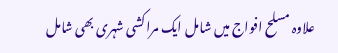علاوہ مسلح افواج میں شامل ایک مراکشی شہری بھی شامل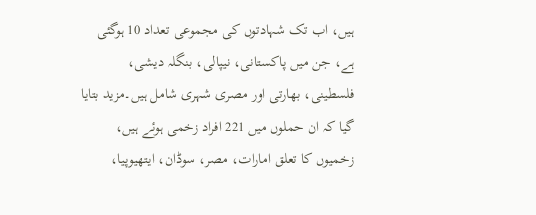ہیں، اب تک شہادتوں کی مجموعی تعداد 10 ہوگئی ہے، جن میں پاکستانی، نیپالی، بنگلہ دیشی، فلسطینی، بھارتی اور مصری شہری شامل ہیں۔مزید بتایا گیا کہ ان حملوں میں 221 افراد زخمی ہوئے ہیں، زخمیوں کا تعلق امارات، مصر، سوڈان، ایتھیوپیا،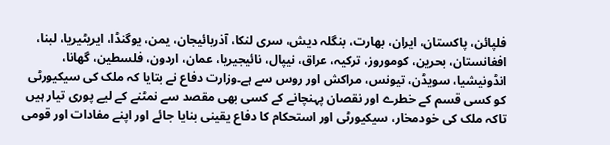فلپائن، پاکستان، ایران، بھارت، بنگلہ دیش، سری لنکا، آذربائیجان، یمن، یوگنڈا، ایریٹیریا، لبنا، افغانستان، بحرین، کوموروز، ترکیہ، عراق، نیپال، نائیجیریا، عمان، اردون، فلسطین، گھانا، انڈونیشیا، سویڈن، تیونس، مراکش اور روس سے ہے۔وزارت دفاع نے بتایا کہ ملک کی سیکیورٹی کو کسی قسم کے خطرے اور نقصان پہنچانے کے کسی بھی مقصد سے نمٹنے کے لیے پوری تیار ہیں تاکہ ملک کی خودمخار، سیکیورٹی اور استحکام کا دفاع یقینی بنایا جائے اور اپنے مفادات اور قومی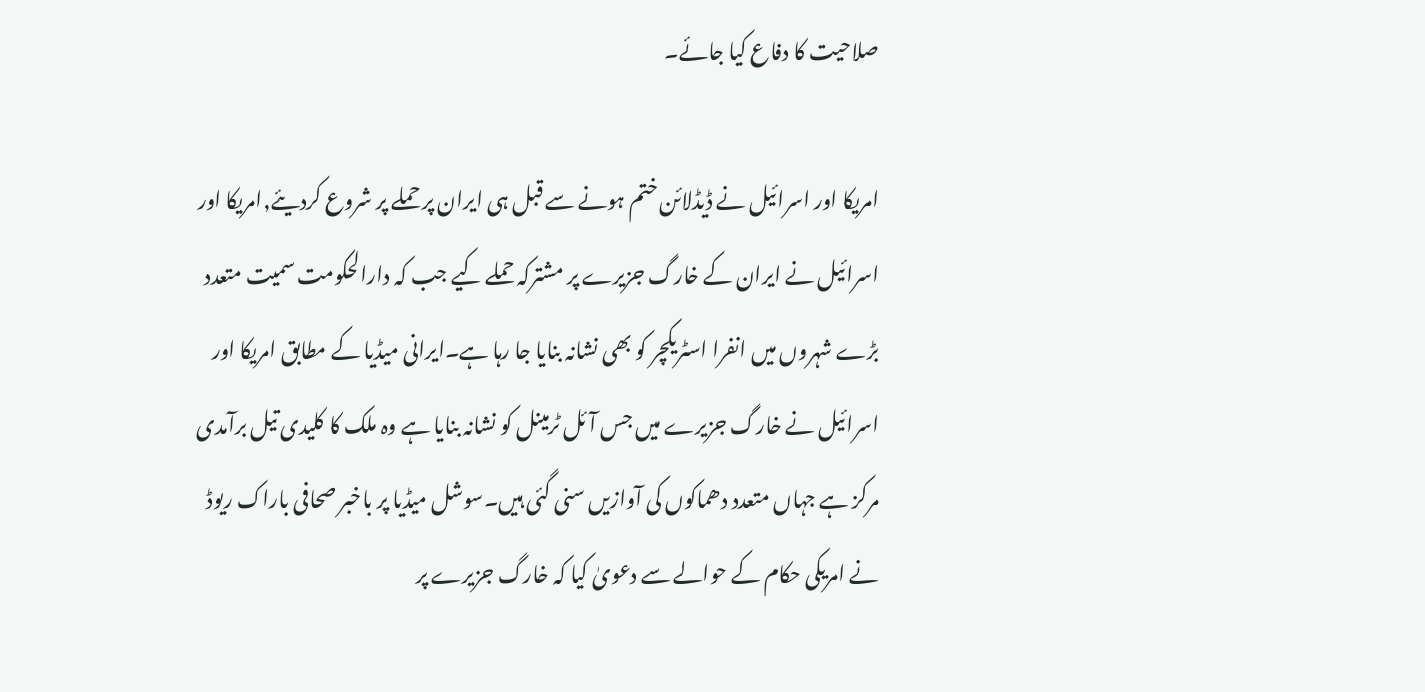صلاحیت کا دفاع کیا جائے۔

امریکا اور اسرائیل نے ڈیڈلائن ختم ہونے سے قبل ہی ایران پر حملے پر شروع کردیئے,امریکا اور اسرائیل نے ایران کے خارگ جزیرے پر مشترکہ حملے کیے جب کہ دارالحکومت سمیت متعدد بڑے شہروں میں انفرا اسٹریکچر کو بھی نشانہ بنایا جا رہا ہے۔ایرانی میڈیا کے مطابق امریکا اور اسرائیل نے خارگ جزیرے میں جس آئل ٹرمینل کو نشانہ بنایا ہے وہ ملک کا کلیدی تیل برآمدی مرکز ہے جہاں متعدد دھماکوں کی آوازیں سنی گئی ہیں۔سوشل میڈیا پر باخبر صحافی باراک ریوڈ نے امریکی حکام کے حوالے سے دعویٰ کیا کہ خارگ جزیرے پر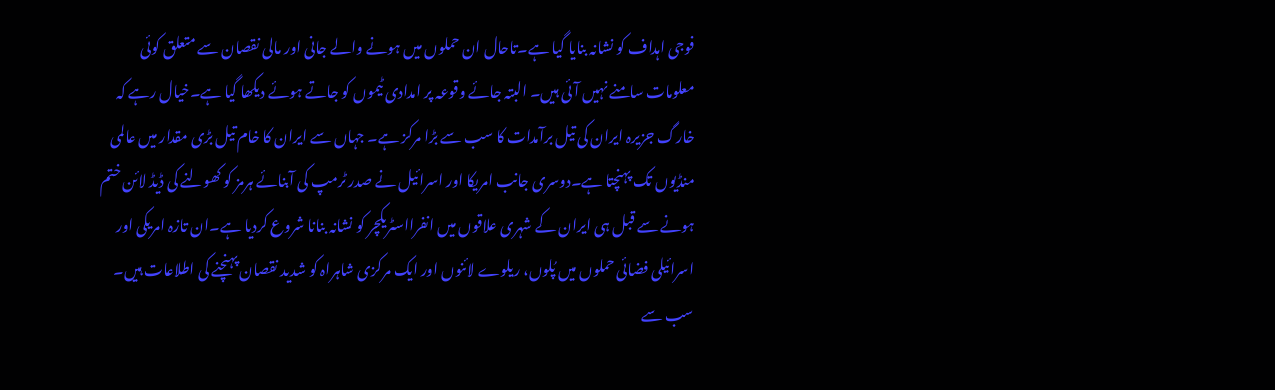فوجی اہداف کو نشانہ بنایا گیا ہے۔تاحال ان حملوں میں ہونے والے جانی اور مالی نقصان سے متعلق کوئی معلومات سامنے نہیں آئی ہیں۔ البتہ جائے وقوعہ پر امدادی ٹیموں کو جاتے ہوئے دیکھا گیا ہے۔خیال رہے کہ خارگ جزیرہ ایران کی تیل برآمدات کا سب سے بڑا مرکز ہے۔ جہاں سے ایران کا خام تیل بڑی مقدار میں عالمی منڈیوں تک پہنچتا ہے۔دوسری جانب امریکا اور اسرائیل نے صدر ٹرمپ کی آبنائے ہرمز کو کھولنے کی ڈیڈ لائن ختم ہونے سے قبل ہی ایران کے شہری علاقوں میں انفرااسٹریکچر کو نشانہ بنانا شروع کردیا ہے۔ان تازہ امریکی اور اسرائیلی فضائی حملوں میں پُلوں، ریلوے لائنوں اور ایک مرکزی شاہراہ کو شدید نقصان پہنچنے کی اطلاعات ہیں۔ سب سے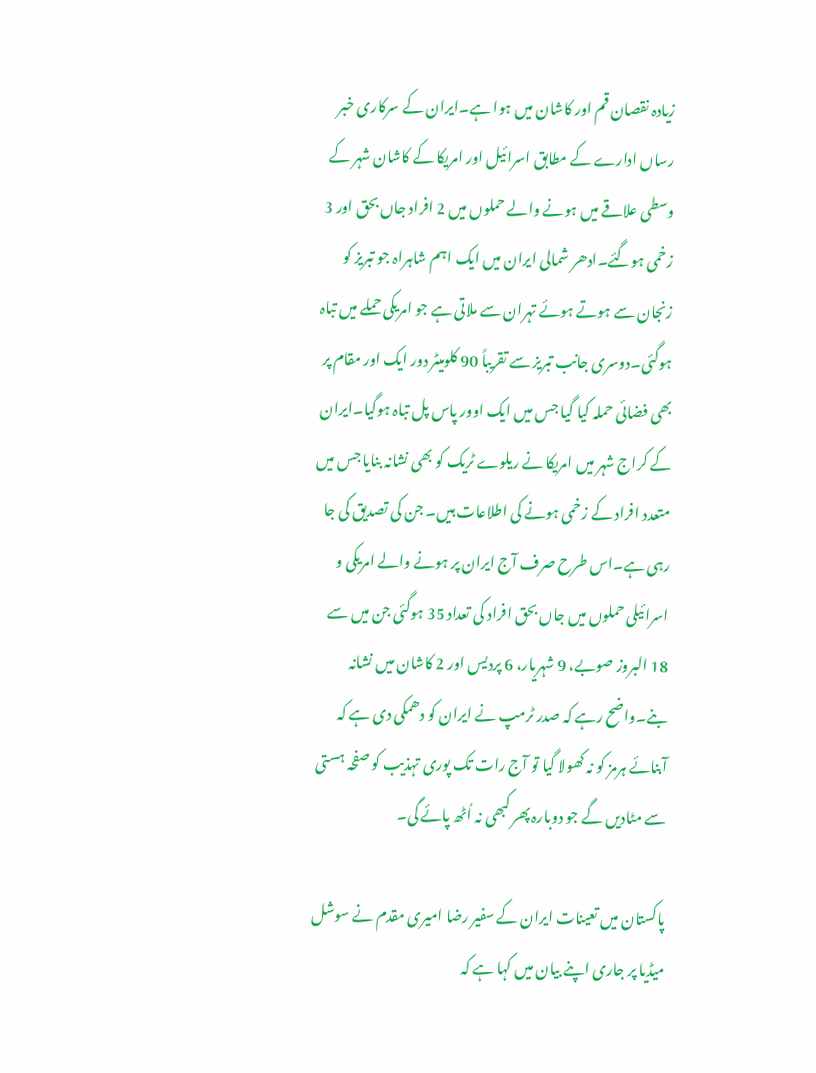زیادہ نقصان قم اور کاشان میں ہوا ہے۔ایران کے سرکاری خبر رساں ادارے کے مطابق اسرائیل اور امریکا کے کاشان شہر کے وسطی علاقے میں ہونے والے حملوں میں 2 افراد جاں بحق اور 3 زخمی ہوگئے۔ادھر شمالی ایران میں ایک اہم شاہراہ جو تبریز کو زنجان سے ہوتے ہوئے تہران سے ملاتی ہے جو امریکی حملے میں تباہ ہوگئی۔دوسری جانب تبریز سے تقریباً 90 کلومیٹر دور ایک اور مقام پر بھی فضائی حملہ کیا گیا جس میں ایک اوور پاس پل تباہ ہوگیا۔ایران کے کراج شہر میں امریکا نے ریلوے ٹریک کو بھی نشانہ بنایا جس میں متعدد افراد کے زخمی ہونے کی اطلاعات ہیں۔ جن کی تصدیق کی جا رہی ہے۔اس طرح صرف آج ایران پر ہونے والے امریکی و اسرائیلی حملوں میں جاں بحق افراد کی تعداد 35 ہوگئی جن میں سے 18 البروز صوبے، 9 شہریار، 6 پردیس اور 2 کاشان میں نشانہ بنے۔واضح رہے کہ صدر ٹرمپ نے ایران کو دھمکی دی ہے کہ آبنائے ہرمز کو نہ کھولا گیا تو آج رات تک پوری تہذیب کو صفحہ ہستی سے مٹادیں گے جو دوبارہ پھر کبھی نہ اُٹھ پائے گی۔

پاکستان میں تعینات ایران کے سفیر رضا امیری مقدم نے سوشل میڈیا پر جاری اپنے بیان میں کہا ہے کہ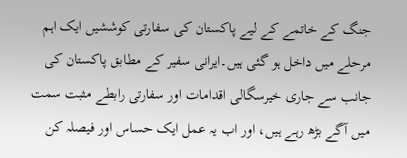جنگ کے خاتمے کے لیے پاکستان کی سفارتی کوششیں ایک اہم مرحلے میں داخل ہو گئی ہیں۔ایرانی سفیر کے مطابق پاکستان کی جانب سے جاری خیرسگالی اقدامات اور سفارتی رابطے مثبت سمت میں آگے بڑھ رہے ہیں، اور اب یہ عمل ایک حساس اور فیصلہ کن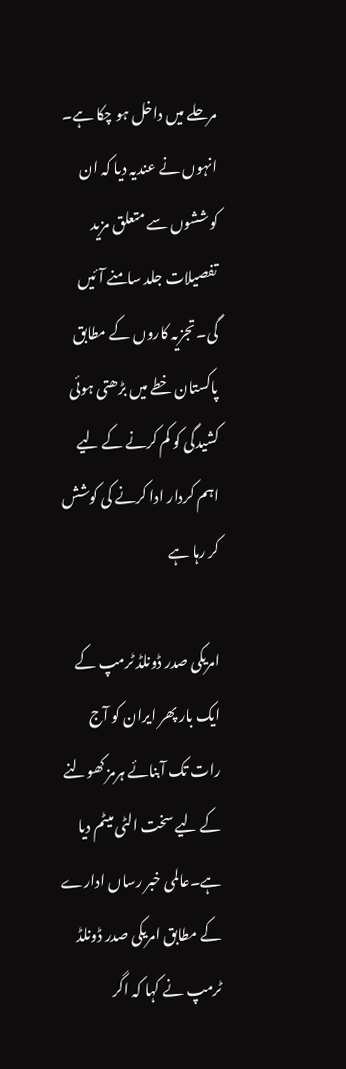مرحلے میں داخل ہو چکا ہے۔ انہوں نے عندیہ دیا کہ ان کوششوں سے متعلق مزید تفصیلات جلد سامنے آئیں گی۔تجزیہ کاروں کے مطابق پاکستان خطے میں بڑھتی ہوئی کشیدگی کو کم کرنے کے لیے اہم کردار ادا کرنے کی کوشش کر رہا ہے

امریکی صدر ڈونلڈ ٹرمپ کے ایک بار پھر ایران کو آج رات تک آبنائے ہرمز کھولنے کے لیے سخت الٹی میٹم دیا ہے۔عالمی خبر رساں ادارے کے مطابق امریکی صدر ڈونلڈ ٹرمپ نے کہا کہ اگر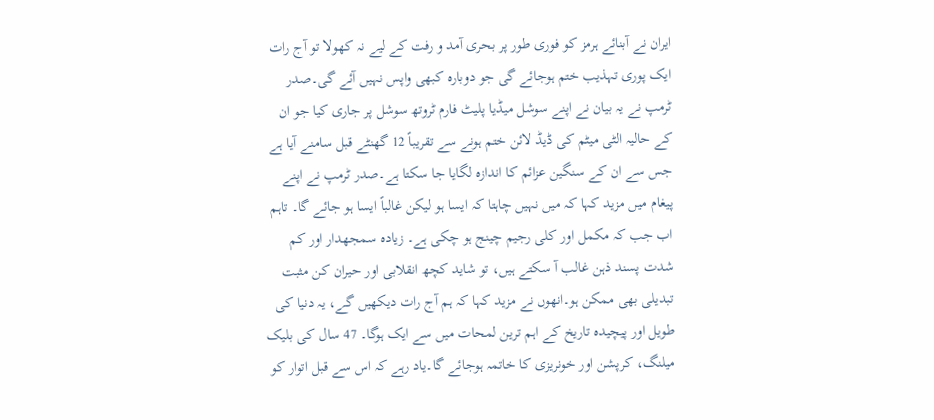ایران نے آبنائے ہرمز کو فوری طور پر بحری آمد و رفت کے لیے نہ کھولا تو آج رات ایک پوری تہذیب ختم ہوجائے گی جو دوبارہ کبھی واپس نہیں آئے گی۔صدر ٹرمپ نے یہ بیان نے اپنے سوشل میڈیا پلیٹ فارم ٹروتھ سوشل پر جاری کیا جو ان کے حالیہ الٹی میٹم کی ڈیڈ لائن ختم ہونے سے تقریباً 12 گھنٹے قبل سامنے آیا ہے جس سے ان کے سنگین عزائم کا اندازہ لگایا جا سکتا ہے۔صدر ٹرمپ نے اپنے پیغام میں مزید کہا کہ میں نہیں چاہتا کہ ایسا ہو لیکن غالباً ایسا ہو جائے گا۔ تاہم اب جب کہ مکمل اور کلی رجیم چینج ہو چکی ہے۔ زیادہ سمجھدار اور کم شدت پسند ذہن غالب آ سکتے ہیں، تو شاید کچھ انقلابی اور حیران کن مثبت تبدیلی بھی ممکن ہو۔انھوں نے مزید کہا کہ ہم آج رات دیکھیں گے، یہ دنیا کی طویل اور پیچیدہ تاریخ کے اہم ترین لمحات میں سے ایک ہوگا۔ 47 سال کی بلیک میلنگ، کرپشن اور خونریزی کا خاتمہ ہوجائے گا۔یاد رہے کہ اس سے قبل اتوار کو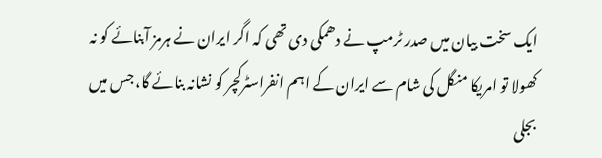ایک سخت بیان میں صدر ٹرمپ نے دھمکی دی تھی کہ اگر ایران نے ہرمز آبنائے کو نہ کھولا تو امریکا منگل کی شام سے ایران کے اہم انفراسٹرکچر کو نشانہ بنائے گا، جس میں بجلی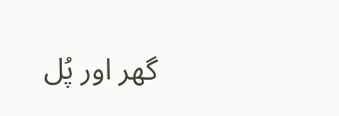گھر اور پُل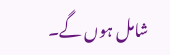شامل ہوں گے۔